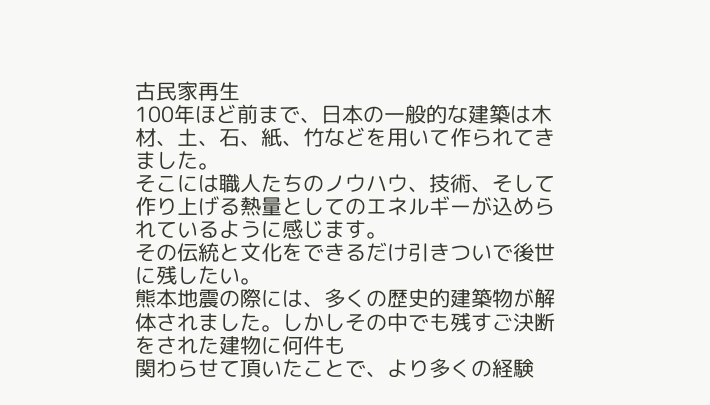古民家再生
100年ほど前まで、日本の一般的な建築は木材、土、石、紙、竹などを用いて作られてきました。
そこには職人たちのノウハウ、技術、そして作り上げる熱量としてのエネルギーが込められているように感じます。
その伝統と文化をできるだけ引きついで後世に残したい。
熊本地震の際には、多くの歴史的建築物が解体されました。しかしその中でも残すご決断をされた建物に何件も
関わらせて頂いたことで、より多くの経験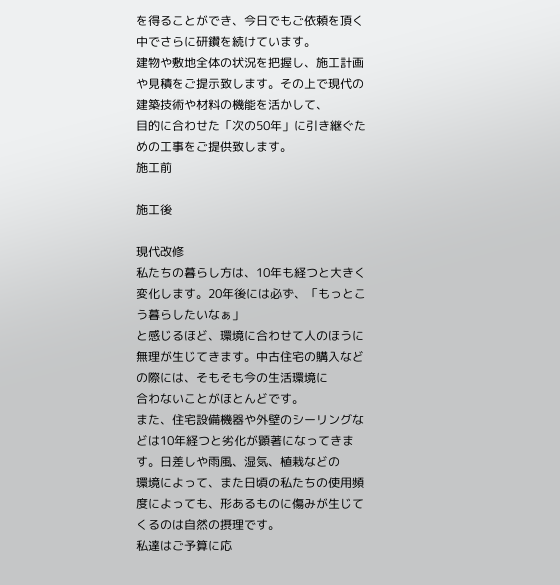を得ることができ、今日でもご依頼を頂く中でさらに研鑽を続けています。
建物や敷地全体の状況を把握し、施工計画や見積をご提示致します。その上で現代の建築技術や材料の機能を活かして、
目的に合わせた「次の50年」に引き継ぐための工事をご提供致します。
施工前

施工後

現代改修
私たちの暮らし方は、10年も経つと大きく変化します。20年後には必ず、「もっとこう暮らしたいなぁ」
と感じるほど、環境に合わせて人のほうに無理が生じてきます。中古住宅の購入などの際には、そもそも今の生活環境に
合わないことがほとんどです。
また、住宅設備機器や外壁のシーリングなどは10年経つと劣化が顕著になってきます。日差しや雨風、湿気、植栽などの
環境によって、また日頃の私たちの使用頻度によっても、形あるものに傷みが生じてくるのは自然の摂理です。
私達はご予算に応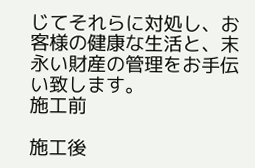じてそれらに対処し、お客様の健康な生活と、末永い財産の管理をお手伝い致します。
施工前

施工後